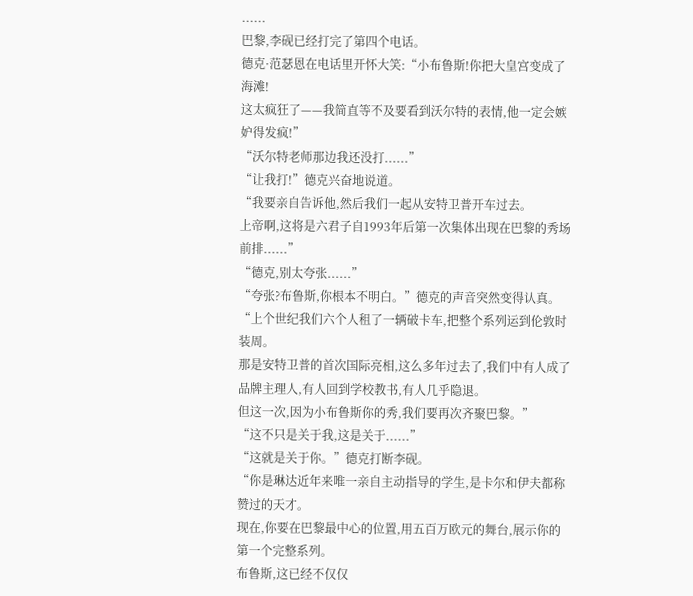......
巴黎,李砚已经打完了第四个电话。
德克·范瑟恩在电话里开怀大笑:“小布鲁斯!你把大皇宫变成了海滩!
这太疯狂了——我简直等不及要看到沃尔特的表情,他一定会嫉妒得发疯!”
“沃尔特老师那边我还没打......”
“让我打!”德克兴奋地说道。
“我要亲自告诉他,然后我们一起从安特卫普开车过去。
上帝啊,这将是六君子自1993年后第一次集体出现在巴黎的秀场前排......”
“德克,别太夸张......”
“夸张?布鲁斯,你根本不明白。”德克的声音突然变得认真。
“上个世纪我们六个人租了一辆破卡车,把整个系列运到伦敦时装周。
那是安特卫普的首次国际亮相,这么多年过去了,我们中有人成了品牌主理人,有人回到学校教书,有人几乎隐退。
但这一次,因为小布鲁斯你的秀,我们要再次齐聚巴黎。”
“这不只是关于我,这是关于......”
“这就是关于你。”德克打断李砚。
“你是琳达近年来唯一亲自主动指导的学生,是卡尔和伊夫都称赞过的天才。
现在,你要在巴黎最中心的位置,用五百万欧元的舞台,展示你的第一个完整系列。
布鲁斯,这已经不仅仅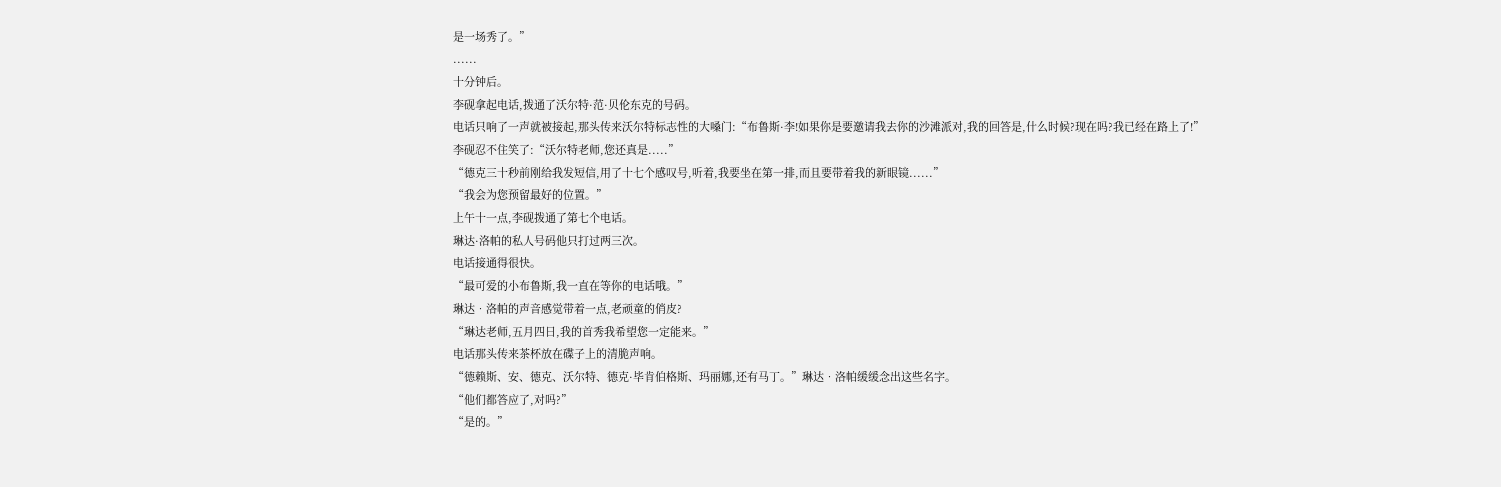是一场秀了。”
......
十分钟后。
李砚拿起电话,拨通了沃尔特·范·贝伦东克的号码。
电话只响了一声就被接起,那头传来沃尔特标志性的大嗓门:“布鲁斯·李!如果你是要邀请我去你的沙滩派对,我的回答是,什么时候?现在吗?我已经在路上了!”
李砚忍不住笑了:“沃尔特老师,您还真是.....”
“德克三十秒前刚给我发短信,用了十七个感叹号,听着,我要坐在第一排,而且要带着我的新眼镜......”
“我会为您预留最好的位置。”
上午十一点,李砚拨通了第七个电话。
琳达·洛帕的私人号码他只打过两三次。
电话接通得很快。
“最可爱的小布鲁斯,我一直在等你的电话哦。”
琳达•洛帕的声音感觉带着一点,老顽童的俏皮?
“琳达老师,五月四日,我的首秀我希望您一定能来。”
电话那头传来茶杯放在碟子上的清脆声响。
“德赖斯、安、德克、沃尔特、德克·毕肯伯格斯、玛丽娜,还有马丁。”琳达•洛帕缓缓念出这些名字。
“他们都答应了,对吗?”
“是的。”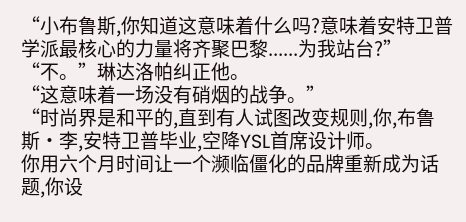“小布鲁斯,你知道这意味着什么吗?意味着安特卫普学派最核心的力量将齐聚巴黎......为我站台?”
“不。”琳达洛帕纠正他。
“这意味着一场没有硝烟的战争。”
“时尚界是和平的,直到有人试图改变规则,你,布鲁斯·李,安特卫普毕业,空降YSL首席设计师。
你用六个月时间让一个濒临僵化的品牌重新成为话题,你设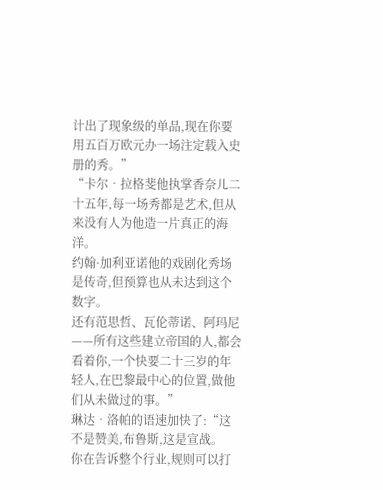计出了现象级的单品,现在你要用五百万欧元办一场注定载入史册的秀。”
“卡尔•拉格斐他执掌香奈儿二十五年,每一场秀都是艺术,但从来没有人为他造一片真正的海洋。
约翰·加利亚诺他的戏剧化秀场是传奇,但预算也从未达到这个数字。
还有范思哲、瓦伦蒂诺、阿玛尼——所有这些建立帝国的人,都会看着你,一个快要二十三岁的年轻人,在巴黎最中心的位置,做他们从未做过的事。”
琳达•洛帕的语速加快了:“这不是赞美,布鲁斯,这是宣战。
你在告诉整个行业,规则可以打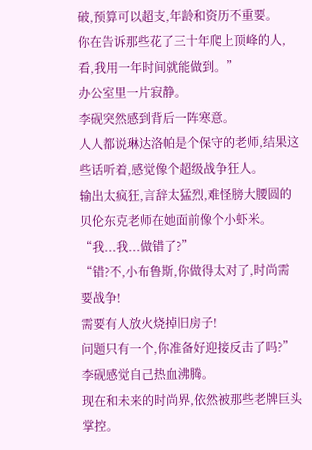破,预算可以超支,年龄和资历不重要。
你在告诉那些花了三十年爬上顶峰的人,看,我用一年时间就能做到。”
办公室里一片寂静。
李砚突然感到背后一阵寒意。
人人都说琳达洛帕是个保守的老师,结果这些话听着,感觉像个超级战争狂人。
输出太疯狂,言辞太猛烈,难怪膀大腰圆的贝伦东克老师在她面前像个小虾米。
“我...我...做错了?”
“错?不,小布鲁斯,你做得太对了,时尚需要战争!
需要有人放火烧掉旧房子!
问题只有一个,你准备好迎接反击了吗?”
李砚感觉自己热血沸腾。
现在和未来的时尚界,依然被那些老牌巨头掌控。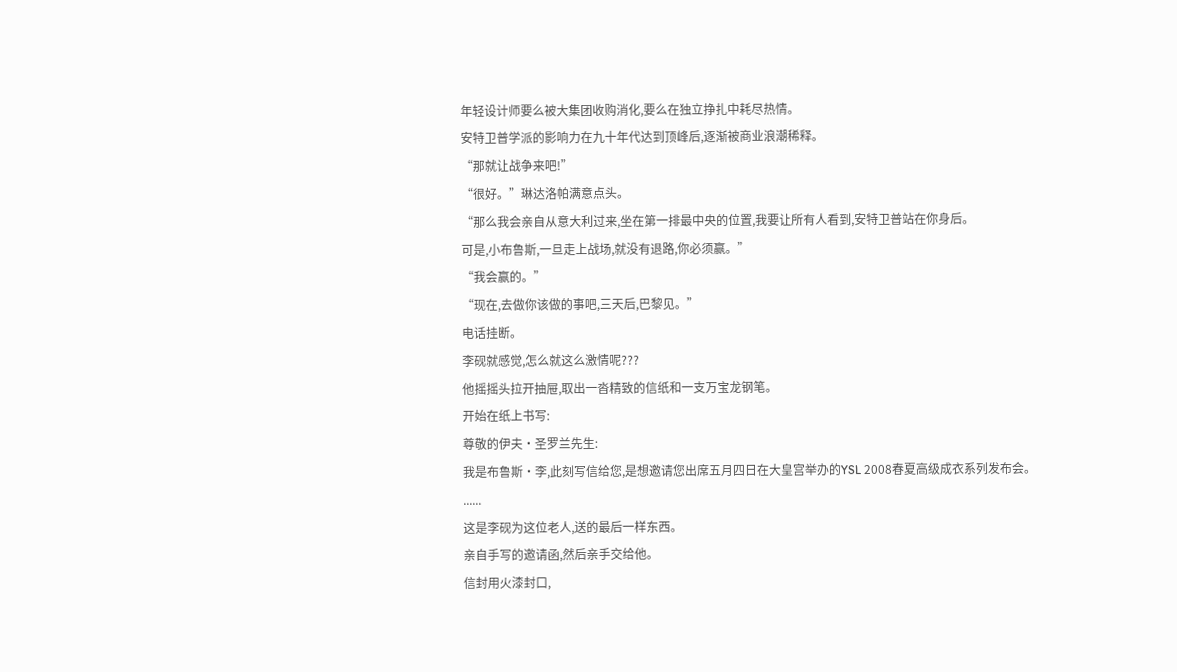年轻设计师要么被大集团收购消化,要么在独立挣扎中耗尽热情。
安特卫普学派的影响力在九十年代达到顶峰后,逐渐被商业浪潮稀释。
“那就让战争来吧!”
“很好。”琳达洛帕满意点头。
“那么我会亲自从意大利过来,坐在第一排最中央的位置,我要让所有人看到,安特卫普站在你身后。
可是,小布鲁斯,一旦走上战场,就没有退路,你必须赢。”
“我会赢的。”
“现在,去做你该做的事吧,三天后,巴黎见。”
电话挂断。
李砚就感觉,怎么就这么激情呢???
他摇摇头拉开抽屉,取出一沓精致的信纸和一支万宝龙钢笔。
开始在纸上书写:
尊敬的伊夫·圣罗兰先生:
我是布鲁斯·李,此刻写信给您,是想邀请您出席五月四日在大皇宫举办的YSL 2008春夏高级成衣系列发布会。
......
这是李砚为这位老人,送的最后一样东西。
亲自手写的邀请函,然后亲手交给他。
信封用火漆封口,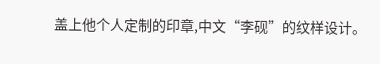盖上他个人定制的印章,中文“李砚”的纹样设计。